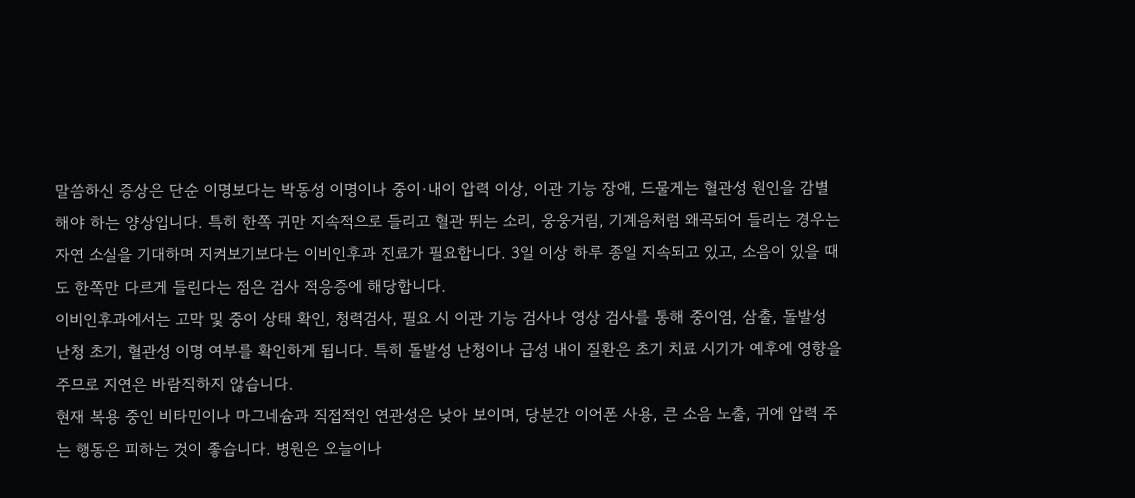말씀하신 증상은 단순 이명보다는 박동성 이명이나 중이·내이 압력 이상, 이관 기능 장애, 드물게는 혈관성 원인을 감별해야 하는 양상입니다. 특히 한쪽 귀만 지속적으로 들리고 혈관 뛰는 소리, 웅웅거림, 기계음처럼 왜곡되어 들리는 경우는 자연 소실을 기대하며 지켜보기보다는 이비인후과 진료가 필요합니다. 3일 이상 하루 종일 지속되고 있고, 소음이 있을 때도 한쪽만 다르게 들린다는 점은 검사 적응증에 해당합니다.
이비인후과에서는 고막 및 중이 상태 확인, 청력검사, 필요 시 이관 기능 검사나 영상 검사를 통해 중이염, 삼출, 돌발성 난청 초기, 혈관성 이명 여부를 확인하게 됩니다. 특히 돌발성 난청이나 급성 내이 질환은 초기 치료 시기가 예후에 영향을 주므로 지연은 바람직하지 않습니다.
현재 복용 중인 비타민이나 마그네슘과 직접적인 연관성은 낮아 보이며, 당분간 이어폰 사용, 큰 소음 노출, 귀에 압력 주는 행동은 피하는 것이 좋습니다. 병원은 오늘이나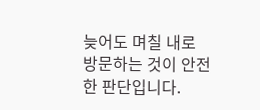늦어도 며칠 내로 방문하는 것이 안전한 판단입니다.